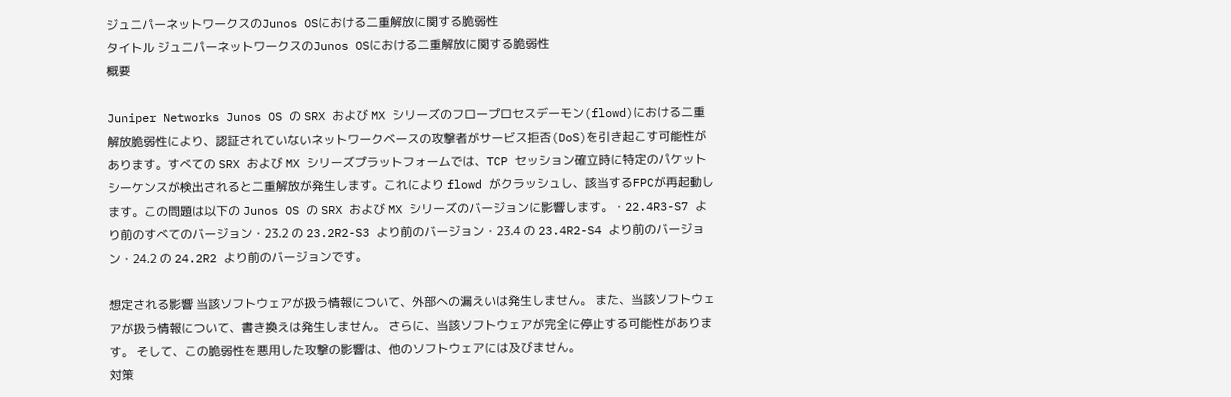ジュニパーネットワークスのJunos OSにおける二重解放に関する脆弱性
タイトル ジュニパーネットワークスのJunos OSにおける二重解放に関する脆弱性
概要

Juniper Networks Junos OS の SRX および MX シリーズのフロープロセスデーモン(flowd)における二重解放脆弱性により、認証されていないネットワークベースの攻撃者がサービス拒否(DoS)を引き起こす可能性があります。すべての SRX および MX シリーズプラットフォームでは、TCP セッション確立時に特定のパケットシーケンスが検出されると二重解放が発生します。これにより flowd がクラッシュし、該当するFPCが再起動します。この問題は以下の Junos OS の SRX および MX シリーズのバージョンに影響します。・22.4R3-S7 より前のすべてのバージョン・23.2 の 23.2R2-S3 より前のバージョン・23.4 の 23.4R2-S4 より前のバージョン・24.2 の 24.2R2 より前のバージョンです。

想定される影響 当該ソフトウェアが扱う情報について、外部への漏えいは発生しません。 また、当該ソフトウェアが扱う情報について、書き換えは発生しません。 さらに、当該ソフトウェアが完全に停止する可能性があります。 そして、この脆弱性を悪用した攻撃の影響は、他のソフトウェアには及びません。
対策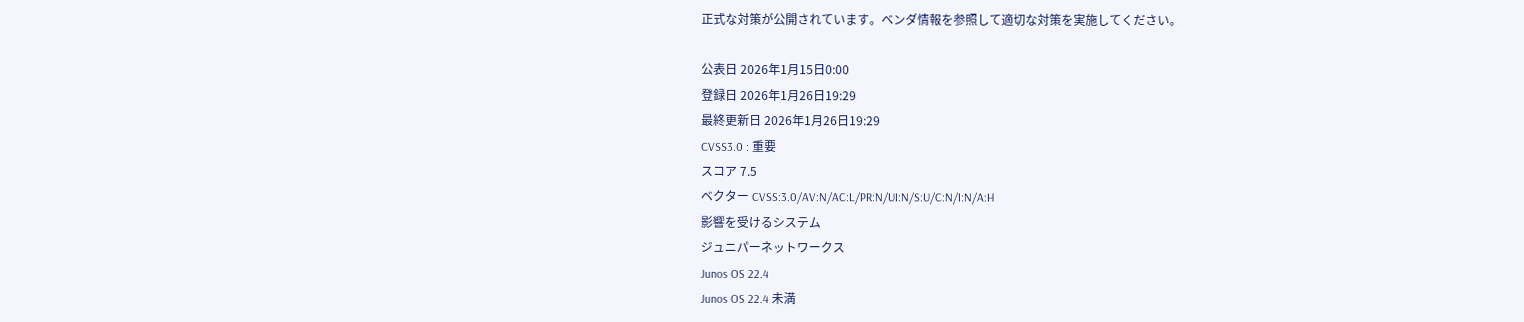正式な対策が公開されています。ベンダ情報を参照して適切な対策を実施してください。

公表日 2026年1月15日0:00
登録日 2026年1月26日19:29
最終更新日 2026年1月26日19:29
CVSS3.0 : 重要
スコア 7.5
ベクター CVSS:3.0/AV:N/AC:L/PR:N/UI:N/S:U/C:N/I:N/A:H
影響を受けるシステム
ジュニパーネットワークス
Junos OS 22.4
Junos OS 22.4 未満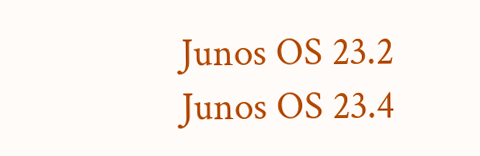Junos OS 23.2
Junos OS 23.4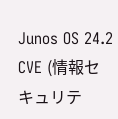Junos OS 24.2
CVE (情報セキュリテ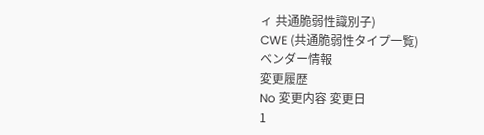ィ 共通脆弱性識別子)
CWE (共通脆弱性タイプ一覧)
ベンダー情報
変更履歴
No 変更内容 変更日
1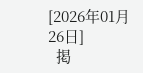[2026年01月26日]
  掲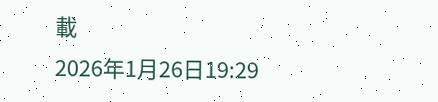載
2026年1月26日19:29